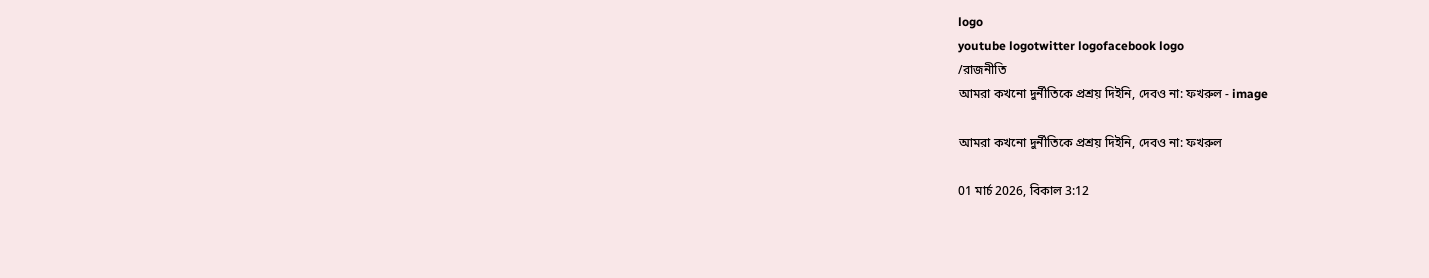logo
youtube logotwitter logofacebook logo
/রাজনীতি
আমরা কখনো দুর্নীতিকে প্রশ্রয় দিইনি, দেবও না‌: ফখরুল - image

আমরা কখনো দুর্নীতিকে প্রশ্রয় দিইনি, দেবও না‌: ফখরুল

01 মার্চ 2026, বিকাল 3:12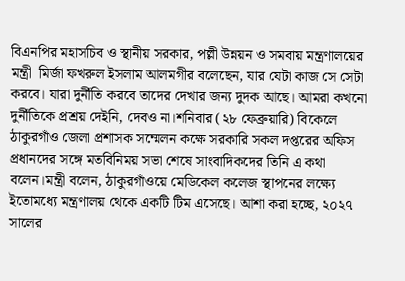বিএনপির মহাসচিব ও স্থানীয় সরকার, পল্লী উন্নয়ন ও সমবায় মন্ত্রণালয়ের মন্ত্রী  মির্জা ফখরুল ইসলাম আলমগীর বলেছেন, যার যেটা কাজ সে সেটা করবে। যারা দুর্নীতি করবে তাদের দেখার জন্য দুদক আছে। আমরা কখনো দুর্নীতিকে প্রশ্রয় দেইনি, দেবও না।শনিবার (২৮ ফেব্রুয়ারি) বিকেলে ঠাকুরগাঁও জেলা প্রশাসক সম্মেলন কক্ষে সরকারি সকল দপ্তরের অফিস প্রধানদের সঙ্গে মতবিনিময় সভা শেষে সাংবাদিকদের তিনি এ কথা বলেন।মন্ত্রী বলেন, ঠাকুরগাঁওয়ে মেডিকেল কলেজ স্থাপনের লক্ষ্যে ইতোমধ্যে মন্ত্রণালয় থেকে একটি টিম এসেছে। আশা করা হচ্ছে, ২০২৭ সালের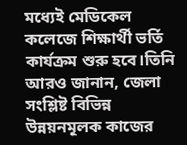মধ্যেই মেডিকেল কলেজে শিক্ষার্থী ভর্তি কার্যক্রম শুরু হবে।তিনি আরও জানান, জেলা সংশ্লিষ্ট বিভিন্ন উন্নয়নমূলক কাজের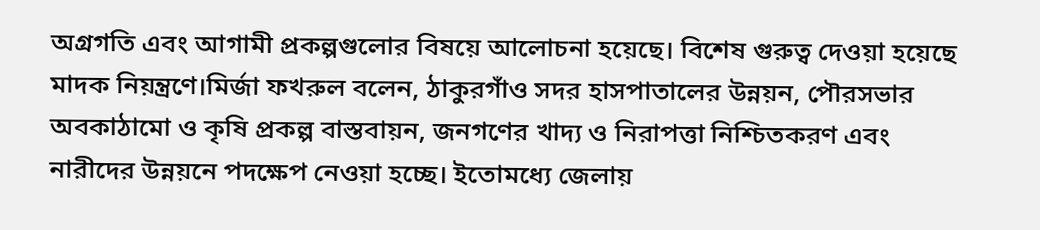অগ্রগতি এবং আগামী প্রকল্পগুলোর বিষয়ে আলোচনা হয়েছে। বিশেষ গুরুত্ব দেওয়া হয়েছে মাদক নিয়ন্ত্রণে।মির্জা ফখরুল বলেন, ঠাকুরগাঁও সদর হাসপাতালের উন্নয়ন, পৌরসভার অবকাঠামো ও কৃষি প্রকল্প বাস্তবায়ন, জনগণের খাদ্য ও নিরাপত্তা নিশ্চিতকরণ এবং নারীদের উন্নয়নে পদক্ষেপ নেওয়া হচ্ছে। ইতোমধ্যে জেলায়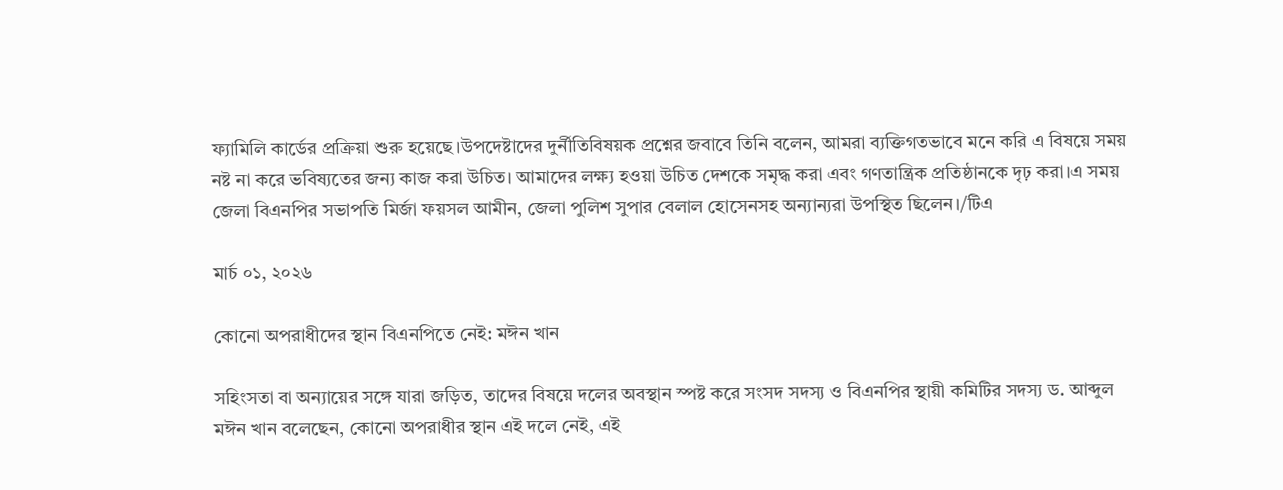ফ্যামিলি কার্ডের প্রক্রিয়া শুরু হয়েছে।উপদেষ্টাদের দুর্নীতিবিষয়ক প্রশ্নের জবাবে তিনি বলেন, আমরা ব্যক্তিগতভাবে মনে করি এ বিষয়ে সময় নষ্ট না করে ভবিষ্যতের জন্য কাজ করা উচিত। আমাদের লক্ষ্য হওয়া উচিত দেশকে সমৃদ্ধ করা এবং গণতান্ত্রিক প্রতিষ্ঠানকে দৃঢ় করা।এ সময় জেলা বিএনপির সভাপতি মির্জা ফয়সল আমীন, জেলা পুলিশ সুপার বেলাল হোসেনসহ অন্যান্যরা উপস্থিত ছিলেন।/টিএ

মার্চ ০১, ২০২৬

কোনো অপরাধীদের স্থান বিএনপিতে নেই: মঈন খান

সহিংসতা বা অন্যায়ের সঙ্গে যারা জড়িত, তাদের বিষয়ে দলের অবস্থান স্পষ্ট করে সংসদ সদস্য ও বিএনপির স্থায়ী কমিটির সদস্য ড. আব্দুল মঈন খান বলেছেন, কোনো অপরাধীর স্থান এই দলে নেই, এই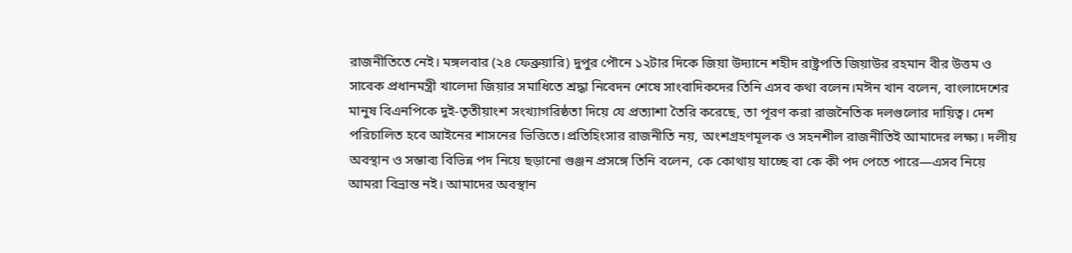রাজনীতিতে নেই। মঙ্গলবার (২৪ ফেব্রুয়ারি) দুপুর পৌনে ১২টার দিকে জিয়া উদ্যানে শহীদ রাষ্ট্রপতি জিয়াউর রহমান বীর উত্তম ও সাবেক প্রধানমন্ত্রী খালেদা জিয়ার সমাধিতে শ্রদ্ধা নিবেদন শেষে সাংবাদিকদের তিনি এসব কথা বলেন।মঈন খান বলেন, বাংলাদেশের মানুষ বিএনপিকে দুই-তৃতীয়াংশ সংখ্যাগরিষ্ঠতা দিয়ে যে প্রত্যাশা তৈরি করেছে, তা পূরণ করা রাজনৈতিক দলগুলোর দায়িত্ব। দেশ পরিচালিত হবে আইনের শাসনের ভিত্তিতে।প্রতিহিংসার রাজনীতি নয়, অংশগ্রহণমূলক ও সহনশীল রাজনীতিই আমাদের লক্ষ্য। দলীয় অবস্থান ও সম্ভাব্য বিভিন্ন পদ নিয়ে ছড়ানো গুঞ্জন প্রসঙ্গে তিনি বলেন, কে কোথায় যাচ্ছে বা কে কী পদ পেতে পারে—এসব নিয়ে আমরা বিভ্রান্ত নই। আমাদের অবস্থান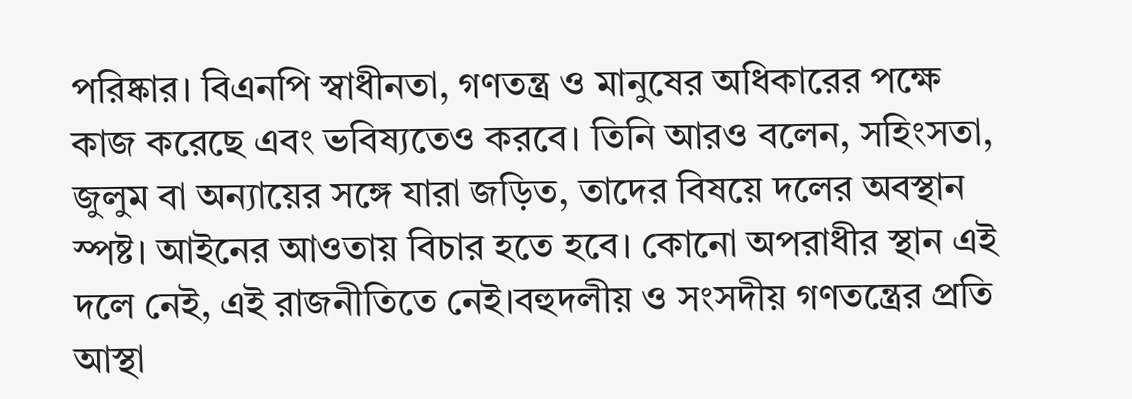পরিষ্কার। বিএনপি স্বাধীনতা, গণতন্ত্র ও মানুষের অধিকারের পক্ষে কাজ করেছে এবং ভবিষ্যতেও করবে। তিনি আরও বলেন, সহিংসতা, জুলুম বা অন্যায়ের সঙ্গে যারা জড়িত, তাদের বিষয়ে দলের অবস্থান স্পষ্ট। আইনের আওতায় বিচার হতে হবে। কোনো অপরাধীর স্থান এই দলে নেই, এই রাজনীতিতে নেই।বহুদলীয় ও সংসদীয় গণতন্ত্রের প্রতি আস্থা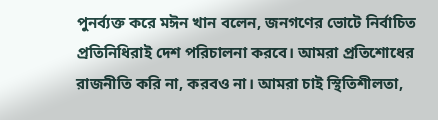পুনর্ব্যক্ত করে মঈন খান বলেন, জনগণের ভোটে নির্বাচিত প্রতিনিধিরাই দেশ পরিচালনা করবে। আমরা প্রতিশোধের রাজনীতি করি না, করবও না। আমরা চাই স্থিতিশীলতা,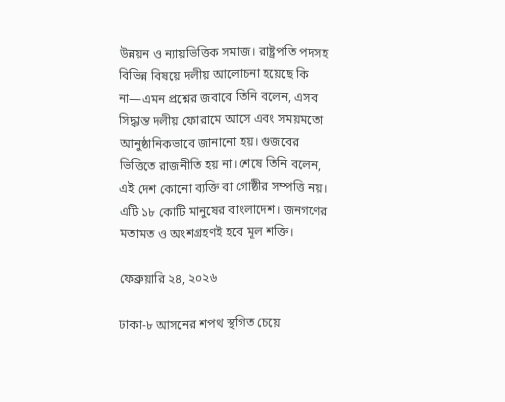উন্নয়ন ও ন্যায়ভিত্তিক সমাজ। রাষ্ট্রপতি পদসহ বিভিন্ন বিষয়ে দলীয় আলোচনা হয়েছে কি না—এমন প্রশ্নের জবাবে তিনি বলেন, এসব সিদ্ধান্ত দলীয় ফোরামে আসে এবং সময়মতো আনুষ্ঠানিকভাবে জানানো হয়। গুজবের ভিত্তিতে রাজনীতি হয় না।শেষে তিনি বলেন, এই দেশ কোনো ব্যক্তি বা গোষ্ঠীর সম্পত্তি নয়। এটি ১৮ কোটি মানুষের বাংলাদেশ। জনগণের মতামত ও অংশগ্রহণই হবে মূল শক্তি।

ফেব্রুয়ারি ২৪, ২০২৬

ঢাকা-৮ আসনের শপথ স্থগিত চেয়ে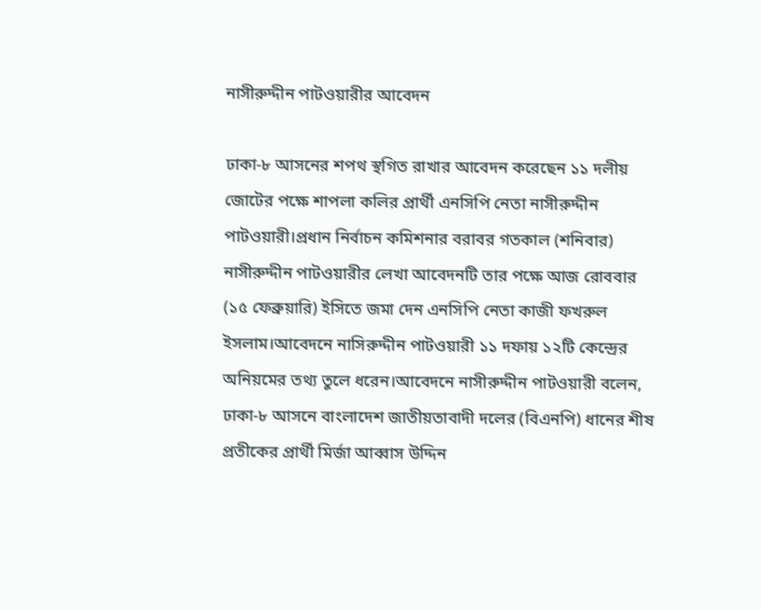নাসীরুদ্দীন পাটওয়ারীর আবেদন

ঢাকা-৮ আসনের শপথ স্থগিত রাখার আবেদন করেছেন ১১ দলীয় জোটের পক্ষে শাপলা কলির প্রার্থী এনসিপি নেতা নাসীরুদ্দীন পাটওয়ারী।প্রধান নির্বাচন কমিশনার বরাবর গতকাল (শনিবার) নাসীরুদ্দীন পাটওয়ারীর লেখা আবেদনটি তার পক্ষে আজ রোববার (১৫ ফেব্রুয়ারি) ইসিতে জমা দেন এনসিপি নেতা কাজী ফখরুল ইসলাম।আবেদনে নাসিরুদ্দীন পাটওয়ারী ১১ দফায় ১২টি কেন্দ্রের অনিয়মের তথ্য তুলে ধরেন।আবেদনে নাসীরুদ্দীন পাটওয়ারী বলেন, ঢাকা-৮ আসনে বাংলাদেশ জাতীয়তাবাদী দলের (বিএনপি) ধানের শীষ প্রতীকের প্রার্থী মির্জা আব্বাস উদ্দিন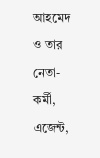আহমেদ ও তার নেতা-কর্মী, এজেন্ট,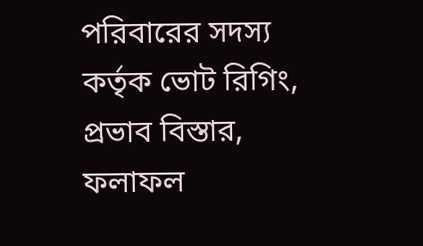পরিবারের সদস্য কর্তৃক ভোট রিগিং, প্রভাব বিস্তার, ফলাফল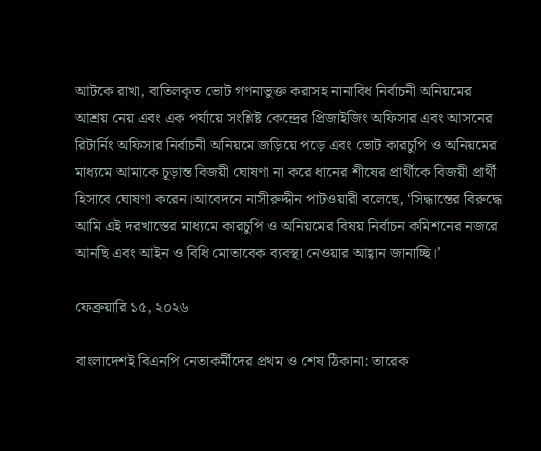আটকে রাখা, বাতিলকৃত ভোট গণনাভুক্ত করাসহ নানাবিধ নির্বাচনী অনিয়মের আশ্রয় নেয় এবং এক পর্যায়ে সংশ্লিষ্ট কেন্দ্রের প্রিজাইজিং অফিসার এবং আসনের রিটার্নিং অফিসার নির্বাচনী অনিয়মে জড়িয়ে পড়ে এবং ভোট কারচুপি ও অনিয়মের মাধ্যমে আমাকে চূড়ান্ত বিজয়ী ঘোষণা না করে ধানের শীষের প্রার্থীকে বিজয়ী প্রার্থী হিসাবে ঘোষণা করেন।আবেদনে নাসীরুদ্দীন পাটওয়ারী বলেছে, ‘সিদ্ধান্তের বিরুদ্ধে আমি এই দরখাস্তের মাধ্যমে কারচুপি ও অনিয়মের বিষয় নির্বাচন কমিশনের নজরে আনছি এবং আইন ও বিধি মোতাবেক ব্যবস্থা নেওয়ার আহ্বান জানাচ্ছি।’

ফেব্রুয়ারি ১৫, ২০২৬

বাংলাদেশই বিএনপি নেতাকর্মীদের প্রথম ও শেষ ঠিকানা: তারেক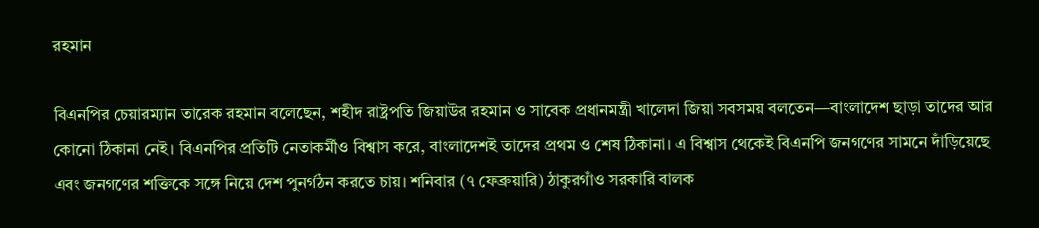রহমান

বিএনপির চেয়ারম্যান তারেক রহমান বলেছেন, শহীদ রাষ্ট্রপতি জিয়াউর রহমান ও সাবেক প্রধানমন্ত্রী খালেদা জিয়া সবসময় বলতেন—বাংলাদেশ ছাড়া তাদের আর কোনো ঠিকানা নেই। বিএনপির প্রতিটি নেতাকর্মীও বিশ্বাস করে, বাংলাদেশই তাদের প্রথম ও শেষ ঠিকানা। এ বিশ্বাস থেকেই বিএনপি জনগণের সামনে দাঁড়িয়েছে এবং জনগণের শক্তিকে সঙ্গে নিয়ে দেশ পুনর্গঠন করতে চায়। শনিবার (৭ ফেব্রুয়ারি) ঠাকুরগাঁও সরকারি বালক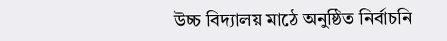উচ্চ বিদ্যালয় মাঠে অনুষ্ঠিত নির্বাচনি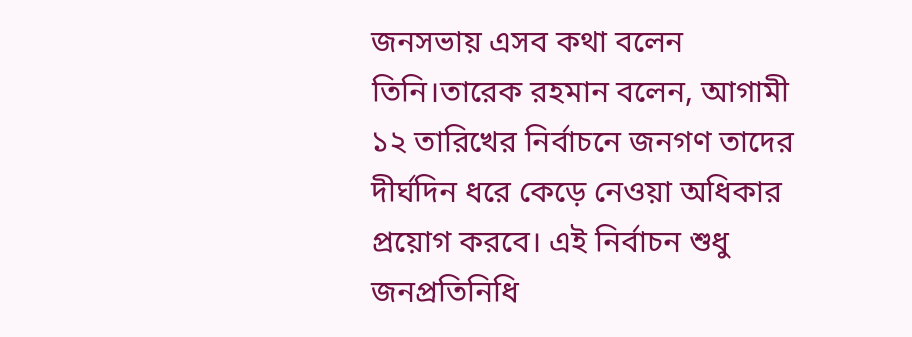জনসভায় এসব কথা বলেন তিনি।তারেক রহমান বলেন, আগামী ১২ তারিখের নির্বাচনে জনগণ তাদের দীর্ঘদিন ধরে কেড়ে নেওয়া অধিকার প্রয়োগ করবে। এই নির্বাচন শুধু জনপ্রতিনিধি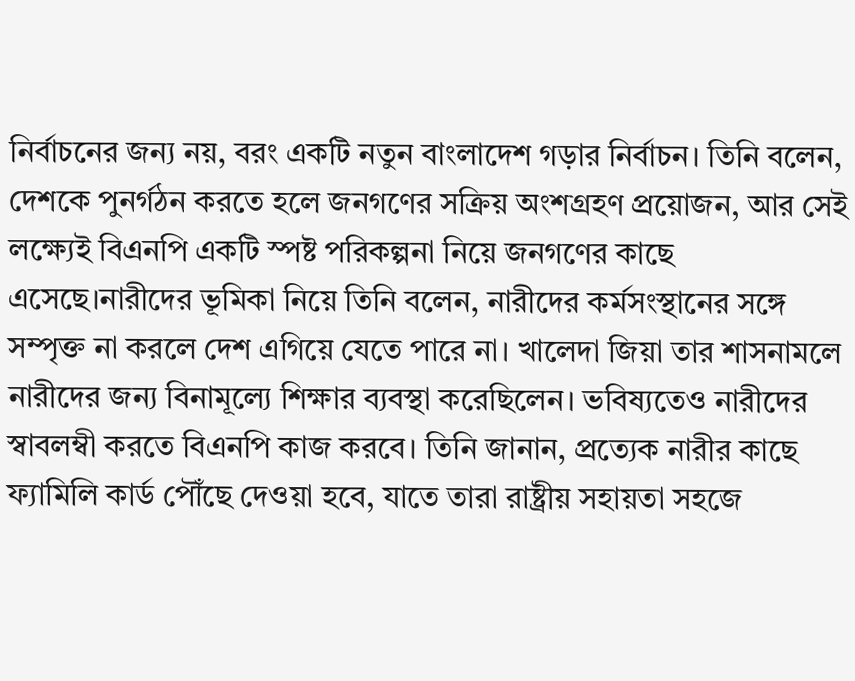নির্বাচনের জন্য নয়, বরং একটি নতুন বাংলাদেশ গড়ার নির্বাচন। তিনি বলেন, দেশকে পুনর্গঠন করতে হলে জনগণের সক্রিয় অংশগ্রহণ প্রয়োজন, আর সেই লক্ষ্যেই বিএনপি একটি স্পষ্ট পরিকল্পনা নিয়ে জনগণের কাছে এসেছে।নারীদের ভূমিকা নিয়ে তিনি বলেন, নারীদের কর্মসংস্থানের সঙ্গে সম্পৃক্ত না করলে দেশ এগিয়ে যেতে পারে না। খালেদা জিয়া তার শাসনামলে নারীদের জন্য বিনামূল্যে শিক্ষার ব্যবস্থা করেছিলেন। ভবিষ্যতেও নারীদের স্বাবলম্বী করতে বিএনপি কাজ করবে। তিনি জানান, প্রত্যেক নারীর কাছে ফ্যামিলি কার্ড পৌঁছে দেওয়া হবে, যাতে তারা রাষ্ট্রীয় সহায়তা সহজে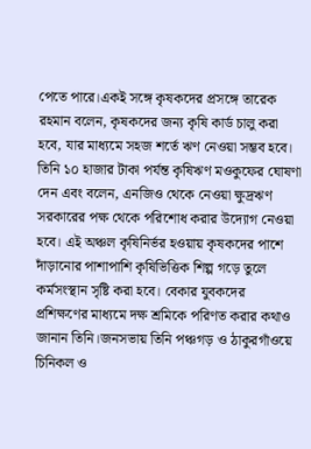পেতে পারে।একই সঙ্গে কৃষকদের প্রসঙ্গে তারেক রহমান বলেন, কৃষকদের জন্য কৃষি কার্ড চালু করা হবে, যার মাধ্যমে সহজ শর্তে ঋণ নেওয়া সম্ভব হবে। তিনি ১০ হাজার টাকা পর্যন্ত কৃষিঋণ মওকুফের ঘোষণা দেন এবং বলেন, এনজিও থেকে নেওয়া ক্ষুদ্রঋণ সরকারের পক্ষ থেকে পরিশোধ করার উদ্যোগ নেওয়া হবে। এই অঞ্চল কৃষিনির্ভর হওয়ায় কৃষকদের পাশে দাঁড়ানোর পাশাপাশি কৃষিভিত্তিক শিল্প গড়ে তুলে কর্মসংস্থান সৃষ্টি করা হবে। বেকার যুবকদের প্রশিক্ষণের মাধ্যমে দক্ষ শ্রমিকে পরিণত করার কথাও জানান তিনি।জনসভায় তিনি পঞ্চগড় ও ঠাকুরগাঁওয়ে চিনিকল ও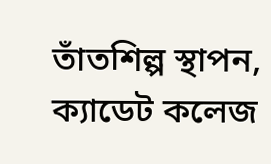তাঁতশিল্প স্থাপন, ক্যাডেট কলেজ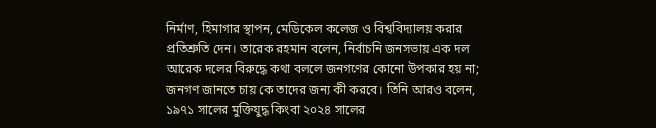নির্মাণ, হিমাগার স্থাপন, মেডিকেল কলেজ ও বিশ্ববিদ্যালয় করার প্রতিশ্রুতি দেন। তারেক রহমান বলেন, নির্বাচনি জনসভায় এক দল আরেক দলের বিরুদ্ধে কথা বললে জনগণের কোনো উপকার হয় না; জনগণ জানতে চায় কে তাদের জন্য কী করবে। তিনি আরও বলেন, ১৯৭১ সালের মুক্তিযুদ্ধ কিংবা ২০২৪ সালের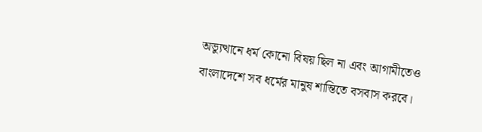অভ্যুত্থানে ধর্ম কোনো বিষয় ছিল না এবং আগামীতেও বাংলাদেশে সব ধর্মের মানুষ শান্তিতে বসবাস করবে।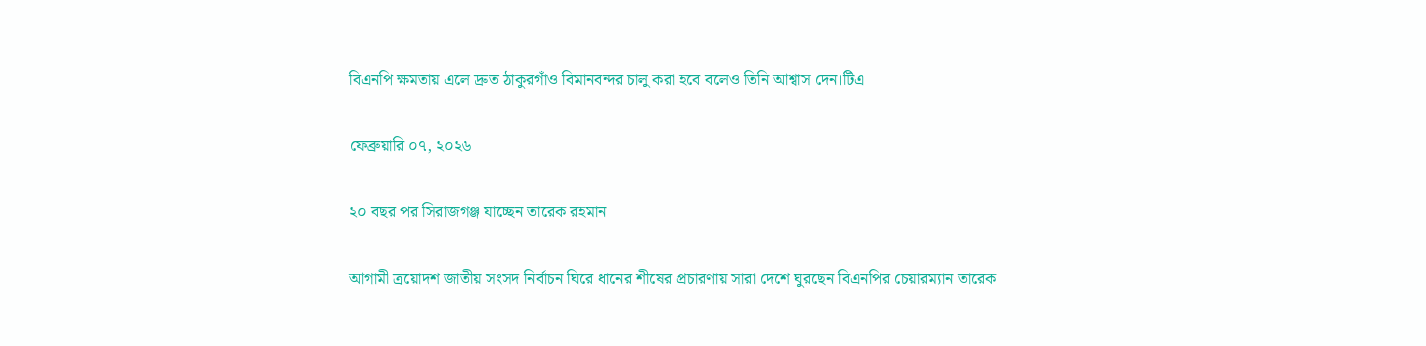বিএনপি ক্ষমতায় এলে দ্রুত ঠাকুরগাঁও বিমানবন্দর চালু করা হবে বলেও তিনি আশ্বাস দেন।টিএ

ফেব্রুয়ারি ০৭, ২০২৬

২০ বছর পর সিরাজগঞ্জ যাচ্ছেন তারেক রহমান

আগামী ত্রয়োদশ জাতীয় সংসদ নির্বাচন ঘিরে ধানের শীষের প্রচারণায় সারা দেশে ঘুরছেন বিএনপির চেয়ারম্যান তারেক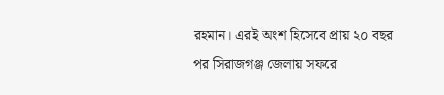রহমান। এরই অংশ হিসেবে প্রায় ২০ বছর পর সিরাজগঞ্জ জেলায় সফরে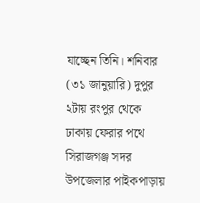যাচ্ছেন তিনি। শনিবার (৩১ জানুয়ারি) দুপুর ২টায় রংপুর থেকে ঢাকায় ফেরার পথে সিরাজগঞ্জ সদর উপজেলার পাইকপাড়ায়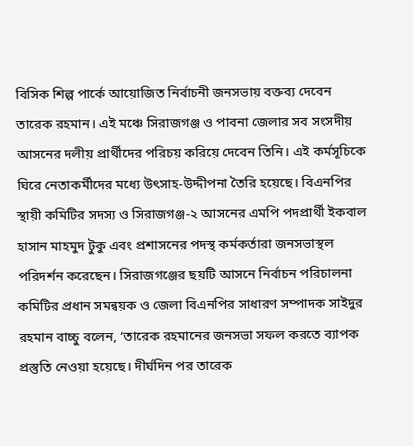বিসিক শিল্প পার্কে আয়োজিত নির্বাচনী জনসভায় বক্তব্য দেবেন তারেক রহমান। এই মঞ্চে সিরাজগঞ্জ ও পাবনা জেলার সব সংসদীয় আসনের দলীয় প্রার্থীদের পরিচয় করিয়ে দেবেন তিনি। এই কর্মসূচিকে ঘিরে নেতাকর্মীদের মধ্যে উৎসাহ-উদ্দীপনা তৈরি হয়েছে। বিএনপির স্থায়ী কমিটির সদস্য ও সিরাজগঞ্জ-২ আসনের এমপি পদপ্রার্থী ইকবাল হাসান মাহমুদ টুকু এবং প্রশাসনের পদস্থ কর্মকর্তারা জনসভাস্থল পরিদর্শন করেছেন। সিরাজগঞ্জের ছয়টি আসনে নির্বাচন পরিচালনা কমিটির প্রধান সমন্বয়ক ও জেলা বিএনপির সাধারণ সম্পাদক সাইদুর রহমান বাচ্চু বলেন, ‘তারেক রহমানের জনসভা সফল করতে ব্যাপক প্রস্তুতি নেওয়া হয়েছে। দীর্ঘদিন পর তারেক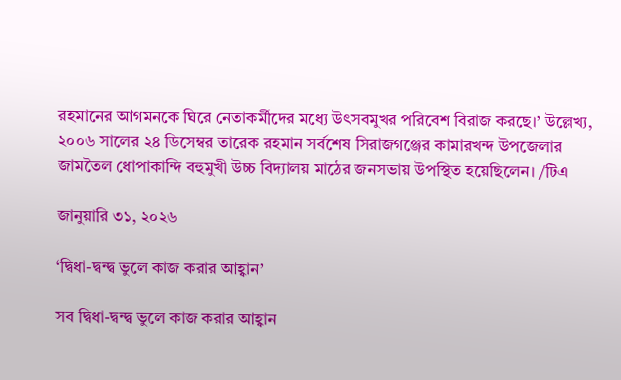রহমানের আগমনকে ঘিরে নেতাকর্মীদের মধ্যে উৎসবমুখর পরিবেশ বিরাজ করছে।’ উল্লেখ্য, ২০০৬ সালের ২৪ ডিসেম্বর তারেক রহমান সর্বশেষ সিরাজগঞ্জের কামারখন্দ উপজেলার জামতৈল ধোপাকান্দি বহুমুখী উচ্চ বিদ্যালয় মাঠের জনসভায় উপস্থিত হয়েছিলেন। /টিএ

জানুয়ারি ৩১, ২০২৬

‘দ্বিধা-দ্বন্দ্ব ভুলে কাজ করার আহ্বান’

সব দ্বিধা-দ্বন্দ্ব ভুলে কাজ করার আহ্বান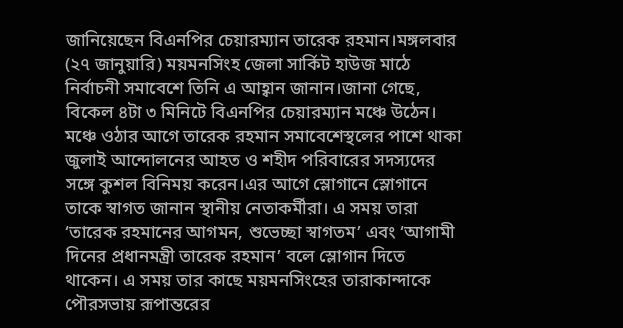জানিয়েছেন বিএনপির চেয়ারম্যান তারেক রহমান।মঙ্গলবার (২৭ জানুয়ারি) ময়মনসিংহ জেলা সার্কিট হাউজ মাঠে নির্বাচনী সমাবেশে তিনি এ আহ্বান জানান।জানা গেছে, বিকেল ৪টা ৩ মিনিটে বিএনপির চেয়ারম্যান মঞ্চে উঠেন। মঞ্চে ওঠার আগে তারেক রহমান সমাবেশেস্থলের পাশে থাকা জুলাই আন্দোলনের আহত ও শহীদ পরিবারের সদস্যদের সঙ্গে কুশল বিনিময় করেন।এর আগে স্লোগানে স্লোগানে তাকে স্বাগত জানান স্থানীয় নেতাকর্মীরা। এ সময় তারা ‘তারেক রহমানের আগমন, শুভেচ্ছা স্বাগতম’ এবং ‘আগামী দিনের প্রধানমন্ত্রী তারেক রহমান’ বলে স্লোগান দিতে থাকেন। এ সময় তার কাছে ময়মনসিংহের তারাকান্দাকে পৌরসভায় রূপান্তরের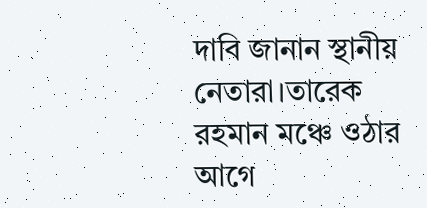দাবি জানান স্থানীয় নেতারা।তারেক রহমান মঞ্চে ওঠার আগে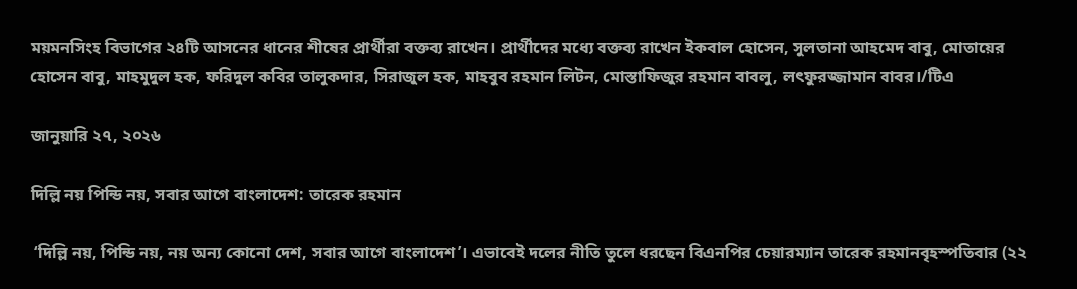ময়মনসিংহ বিভাগের ২৪টি আসনের ধানের শীষের প্রার্থীরা বক্তব্য রাখেন। প্রার্থীদের মধ্যে বক্তব্য রাখেন ইকবাল হোসেন, সুলতানা আহমেদ বাবু, মোতায়ের হোসেন বাবু, মাহমুদুল হক, ফরিদুল কবির তালুকদার, সিরাজুল হক, মাহবুব রহমান লিটন, মোস্তাফিজুর রহমান বাবলু, লৎফুরজ্জামান বাবর।/টিএ

জানুয়ারি ২৭, ২০২৬

দিল্লি নয় পিন্ডি নয়, সবার আগে বাংলাদেশ: তারেক রহমান

 ‘দিল্লি নয়, পিন্ডি নয়, নয় অন্য কোনো দেশ, সবার আগে বাংলাদেশ’। এভাবেই দলের নীতি তুলে ধরছেন বিএনপির চেয়ারম্যান তারেক রহমানবৃহস্পতিবার (২২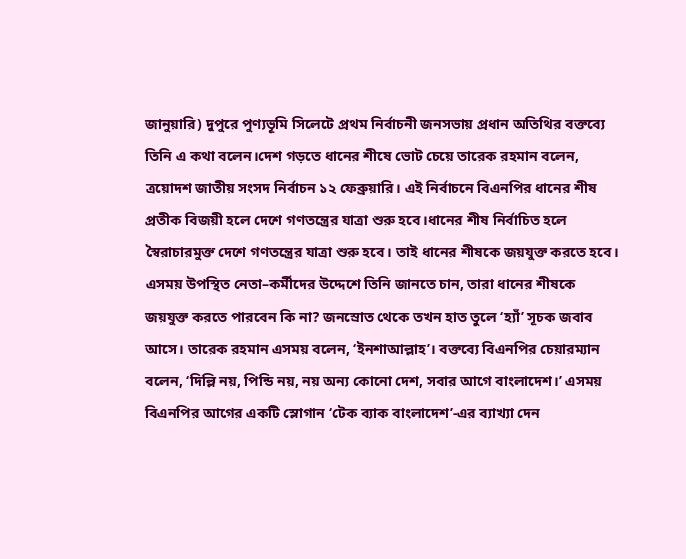জানুয়ারি) দুপুরে পুণ্যভূমি সিলেটে প্রথম নির্বাচনী জনসভায় প্রধান অতিথির বক্তব্যে তিনি এ কথা বলেন।দেশ গড়তে ধানের শীষে ভোট চেয়ে তারেক রহমান বলেন, ত্রয়োদশ জাতীয় সংসদ নির্বাচন ১২ ফেব্রুয়ারি। এই নির্বাচনে বিএনপির ধানের শীষ প্রতীক বিজয়ী হলে দেশে গণতন্ত্রের যাত্রা শুরু হবে।ধানের শীষ নির্বাচিত হলে স্বৈরাচারমুক্ত দেশে গণতন্ত্রের যাত্রা শুরু হবে। তাই ধানের শীষকে জয়যুক্ত করতে হবে। এসময় উপস্থিত নেতা–কর্মীদের উদ্দেশে তিনি জানতে চান, তারা ধানের শীষকে জয়যুক্ত করতে পারবেন কি না? জনস্রোত থেকে তখন হাত তুলে ‘হ্যাঁ’ সূচক জবাব আসে। তারেক রহমান এসময় বলেন, ‘ইনশাআল্লাহ’। বক্তব্যে বিএনপির চেয়ারম্যান বলেন, ‘দিল্লি নয়, পিন্ডি নয়, নয় অন্য কোনো দেশ, সবার আগে বাংলাদেশ।’ এসময় বিএনপির আগের একটি স্লোগান ‘টেক ব্যাক বাংলাদেশ’-এর ব্যাখ্যা দেন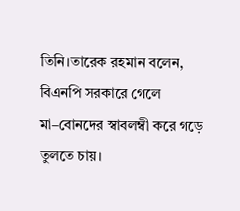তিনি।তারেক রহমান বলেন, বিএনপি সরকারে গেলে মা–বোনদের স্বাবলম্বী করে গড়ে তুলতে চায়।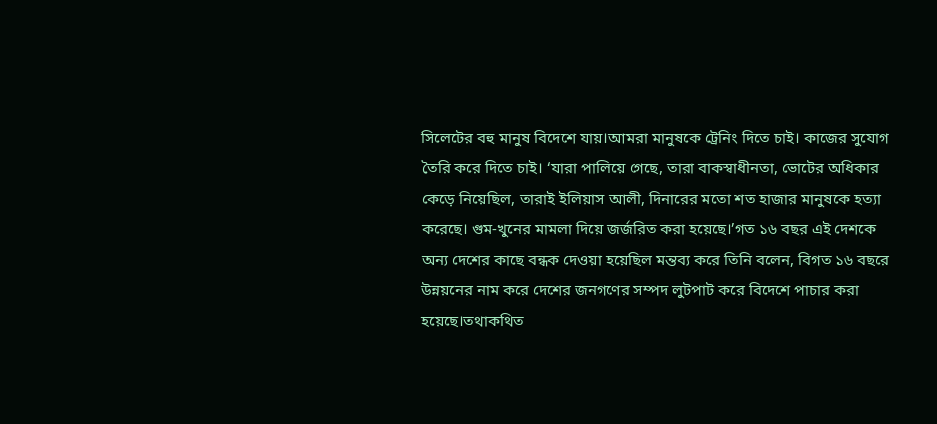সিলেটের বহু মানুষ বিদেশে যায়।আমরা মানুষকে ট্রেনিং দিতে চাই। কাজের সুযোগ তৈরি করে দিতে চাই। ‘যারা পালিয়ে গেছে, তারা বাকস্বাধীনতা, ভোটের অধিকার কেড়ে নিয়েছিল, তারাই ইলিয়াস আলী, দিনারের মতো শত হাজার মানুষকে হত্যা করেছে। গুম-খুনের মামলা দিয়ে জর্জরিত করা হয়েছে।’গত ১৬ বছর এই দেশকে অন্য দেশের কাছে বন্ধক দেওয়া হয়েছিল মন্তব্য করে তিনি বলেন, বিগত ১৬ বছরে উন্নয়নের নাম করে দেশের জনগণের সম্পদ লুটপাট করে বিদেশে পাচার করা হয়েছে।তথাকথিত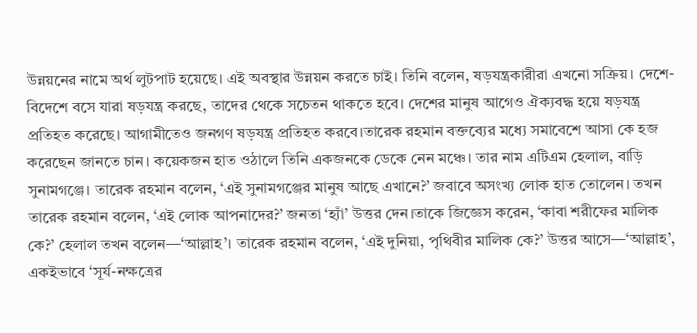উন্নয়নের নামে অর্থ লুটপাট হয়েছে। এই অবস্থার উন্নয়ন করতে চাই। তিনি বলেন, ষড়যন্ত্রকারীরা এখনো সক্রিয়। দেশে-বিদেশে বসে যারা ষড়যন্ত্র করছে, তাদের থেকে সচেতন থাকতে হবে। দেশের মানুষ আগেও ঐক্যবদ্ধ হয়ে ষড়যন্ত্র প্রতিহত করেছে। আগামীতেও জনগণ ষড়যন্ত্র প্রতিহত করবে।তারেক রহমান বক্তব্যের মধ্যে সমাবেশে আসা কে হজ করেছেন জানতে চান। কয়েকজন হাত ওঠালে তিনি একজনকে ডেকে নেন মঞ্চে। তার নাম এটিএম হেলাল, বাড়ি সুনামগঞ্জে। তারেক রহমান বলেন, ‘এই সুনামগঞ্জের মানুষ আছে এখানে?’ জবাবে অসংখ্য লোক হাত তোলেন। তখন তারেক রহমান বলেন, ‘এই লোক আপনাদের?’ জনতা ‘হ্যাঁ’ উত্তর দেন।তাকে জিজ্ঞেস করেন, ‘কাবা শরীফের মালিক কে?’ হেলাল তখন বলেন—‘আল্লাহ’। তারেক রহমান বলেন, ‘এই দুনিয়া, পৃথিবীর মালিক কে?’ উত্তর আসে—‘আল্লাহ’, একইভাবে ‘সূর্য-নক্ষত্রের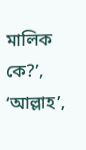মালিক কে?’, ‘আল্লাহ’,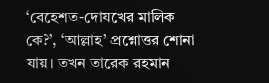‘বেহেশত-দোযখের মালিক কে?’, ‘আল্লাহ’ প্রশ্নোত্তর শোনা যায়। তখন তারেক রহমান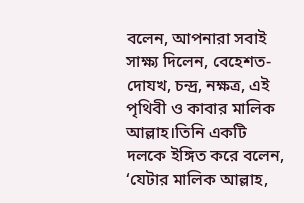বলেন, আপনারা সবাই সাক্ষ্য দিলেন, বেহেশত-দোযখ, চন্দ্র, নক্ষত্র, এই পৃথিবী ও কাবার মালিক আল্লাহ।তিনি একটি দলকে ইঙ্গিত করে বলেন, ‘যেটার মালিক আল্লাহ,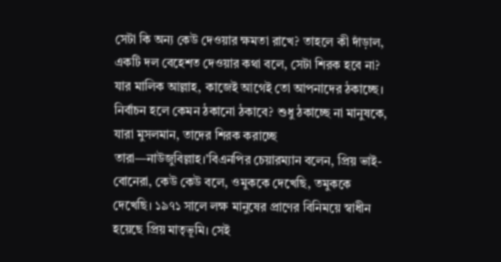সেটা কি অন্য কেউ দেওয়ার ক্ষমতা রাখে? তাহলে কী দাঁড়াল, একটি দল বেহেশত দেওয়ার কথা বলে, সেটা শিরক হবে না? যার মালিক আল্লাহ, কাজেই আগেই তো আপনাদের ঠকাচ্ছে। নির্বাচন হলে কেমন ঠকানো ঠকাবে? শুধু ঠকাচ্ছে না মানুষকে, যারা মুসলমান, তাদের শিরক করাচ্ছে তারা—নাউজুবিল্লাহ।’বিএনপির চেয়ারম্যান বলেন, প্রিয় ভাই-বোনেরা, কেউ কেউ বলে, ওমুককে দেখেছি, তমুককে দেখেছি। ১৯৭১ সালে লক্ষ মানুষের প্রাণের বিনিময়ে স্বাধীন হয়েছে প্রিয় মাতৃভূমি। সেই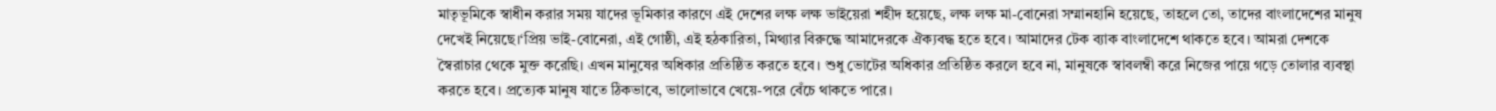মাতৃভূমিকে স্বাধীন করার সময় যাদের ভূমিকার কারণে এই দেশের লক্ষ লক্ষ ভাইয়েরা শহীদ হয়েছে, লক্ষ লক্ষ মা-বোনেরা সম্মানহানি হয়েছে, তাহলে তো, তাদের বাংলাদেশের মানুষ দেখেই নিয়েছে।‘প্রিয় ভাই-বোনেরা, এই গোষ্ঠী, এই হঠকারিতা, মিথ্যার বিরুদ্ধে আমাদেরকে ঐক্যবদ্ধ হতে হবে। আমাদের টেক ব্যাক বাংলাদেশে থাকতে হবে। আমরা দেশকে স্বৈরাচার থেকে মুক্ত করেছি। এখন মানুষের অধিকার প্রতিষ্ঠিত করতে হবে। শুধু ভোটের অধিকার প্রতিষ্ঠিত করলে হবে না, মানুষকে স্বাবলম্বী করে নিজের পায়ে গড়ে তোলার ব্যবস্থা করতে হবে। প্রত্যেক মানুষ যাতে ঠিকভাবে, ভালোভাবে খেয়ে-পরে বেঁচে থাকতে পারে।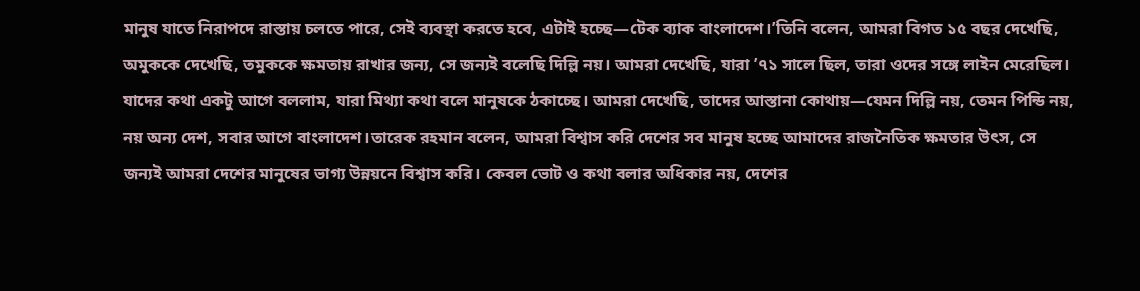মানুষ যাতে নিরাপদে রাস্তায় চলতে পারে, সেই ব্যবস্থা করতে হবে, এটাই হচ্ছে—টেক ব্যাক বাংলাদেশ।’তিনি বলেন, আমরা বিগত ১৫ বছর দেখেছি, অমুককে দেখেছি, তমুককে ক্ষমতায় রাখার জন্য, সে জন্যই বলেছি দিল্লি নয়। আমরা দেখেছি, যারা ’৭১ সালে ছিল, তারা ওদের সঙ্গে লাইন মেরেছিল। যাদের কথা একটু আগে বললাম, যারা মিথ্যা কথা বলে মানুষকে ঠকাচ্ছে। আমরা দেখেছি, তাদের আস্তানা কোথায়—যেমন দিল্লি নয়, তেমন পিন্ডি নয়, নয় অন্য দেশ, সবার আগে বাংলাদেশ।তারেক রহমান বলেন, আমরা বিশ্বাস করি দেশের সব মানুষ হচ্ছে আমাদের রাজনৈতিক ক্ষমতার উৎস, সে জন্যই আমরা দেশের মানুষের ভাগ্য উন্নয়নে বিশ্বাস করি। কেবল ভোট ও কথা বলার অধিকার নয়, দেশের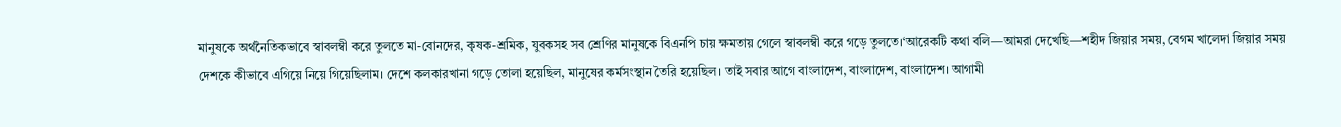মানুষকে অর্থনৈতিকভাবে স্বাবলম্বী করে তুলতে মা-বোনদের, কৃষক-শ্রমিক, যুবকসহ সব শ্রেণির মানুষকে বিএনপি চায় ক্ষমতায় গেলে স্বাবলম্বী করে গড়ে তুলতে।‘আরেকটি কথা বলি—আমরা দেখেছি—শহীদ জিয়ার সময়, বেগম খালেদা জিয়ার সময় দেশকে কীভাবে এগিয়ে নিয়ে গিয়েছিলাম। দেশে কলকারখানা গড়ে তোলা হয়েছিল, মানুষের কর্মসংস্থান তৈরি হয়েছিল। তাই সবার আগে বাংলাদেশ, বাংলাদেশ, বাংলাদেশ। আগামী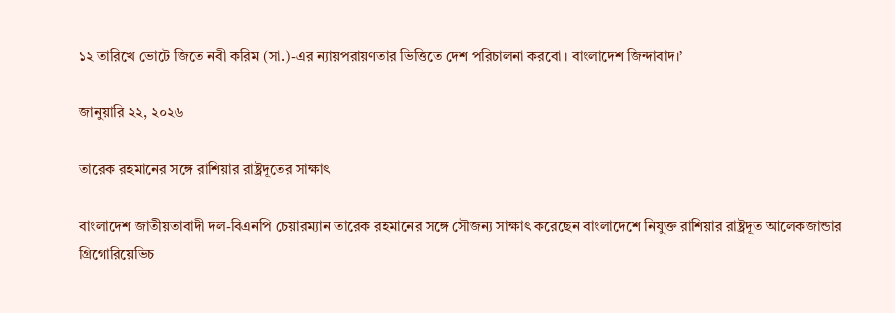১২ তারিখে ভোটে জিতে নবী করিম (সা.)-এর ন্যায়পরায়ণতার ভিত্তিতে দেশ পরিচালনা করবো। বাংলাদেশ জিন্দাবাদ।’

জানুয়ারি ২২, ২০২৬

তারেক রহমানের সঙ্গে রাশিয়ার রাষ্ট্রদূতের সাক্ষাৎ

বাংলাদেশ জাতীয়তাবাদী দল-বিএনপি চেয়ারম্যান তারেক রহমানের সঙ্গে সৌজন্য সাক্ষাৎ করেছেন বাংলাদেশে নিযুক্ত রাশিয়ার রাষ্ট্রদূত আলেকজান্ডার গ্রিগোরিয়েভিচ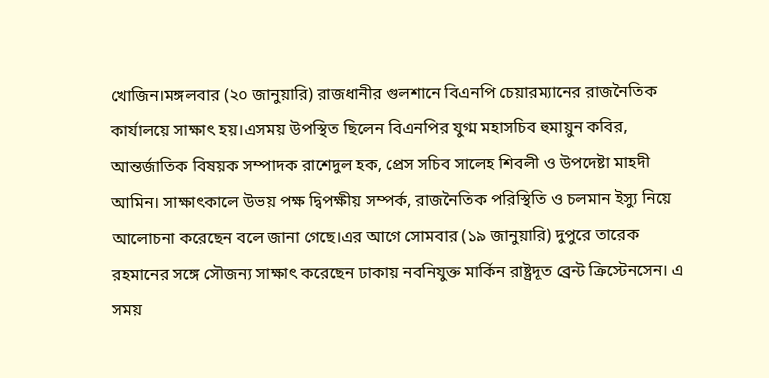খোজিন।মঙ্গলবার (২০ জানুয়ারি) রাজধানীর গুলশানে বিএনপি চেয়ারম্যানের রাজনৈতিক কার্যালয়ে সাক্ষাৎ হয়।এসময় উপস্থিত ছিলেন বিএনপির যুগ্ম মহাসচিব হুমায়ুন কবির, আন্তর্জাতিক বিষয়ক সম্পাদক রাশেদুল হক, প্রেস সচিব সালেহ শিবলী ও উপদেষ্টা মাহদী আমিন। সাক্ষাৎকালে উভয় পক্ষ দ্বিপক্ষীয় সম্পর্ক, রাজনৈতিক পরিস্থিতি ও চলমান ইস্যু নিয়ে আলোচনা করেছেন বলে জানা গেছে।এর আগে সোমবার (১৯ জানুয়ারি) দুপুরে তারেক রহমানের সঙ্গে সৌজন্য সাক্ষাৎ করেছেন ঢাকায় নবনিযুক্ত মার্কিন রাষ্ট্রদূত ব্রেন্ট ক্রিস্টেনসেন। এ সময়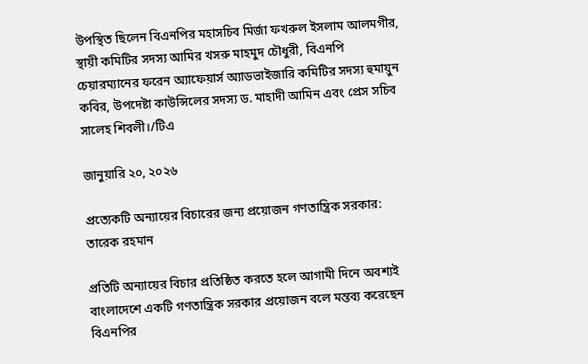উপস্থিত ছিলেন বিএনপির মহাসচিব মির্জা ফখরুল ইসলাম আলমগীর, স্থায়ী কমিটির সদস্য আমির খসরু মাহমুদ চৌধুরী, বিএনপি চেয়ারম্যানের ফরেন অ্যাফেয়ার্স অ্যাডভাইজারি কমিটির সদস্য হুমায়ুন কবির, উপদেষ্টা কাউন্সিলের সদস্য ড. মাহাদী আমিন এবং প্রেস সচিব সালেহ শিবলী।/টিএ

জানুয়ারি ২০, ২০২৬

প্রত্যেকটি অন্যায়ের বিচারের জন্য প্রয়োজন গণতান্ত্রিক সরকার: তারেক রহমান

প্রতিটি অন্যায়ের বিচার প্রতিষ্ঠিত করতে হলে আগামী দিনে অবশ্যই বাংলাদেশে একটি গণতান্ত্রিক সরকার প্রয়োজন বলে মন্তব্য করেছেন বিএনপির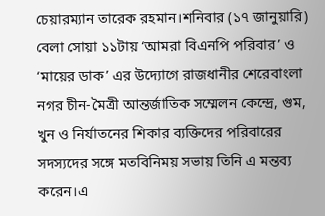চেয়ারম্যান তারেক রহমান।শনিবার (১৭ জানুয়ারি) বেলা সোয়া ১১টায় ‘আমরা বিএনপি পরিবার’ ও ‘মায়ের ডাক’ এর উদ্যোগে রাজধানীর শেরেবাংলা নগর চীন-মৈত্রী আন্তর্জাতিক সম্মেলন কেন্দ্রে, গুম, খুন ও নির্যাতনের শিকার ব্যক্তিদের পরিবারের সদস্যদের সঙ্গে মতবিনিময় সভায় তিনি এ মন্তব্য করেন।এ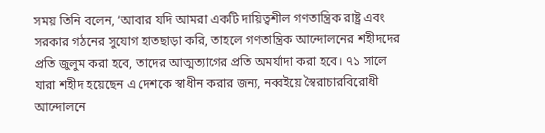সময় তিনি বলেন, ‘আবার যদি আমরা একটি দায়িত্বশীল গণতান্ত্রিক রাষ্ট্র এবং সরকার গঠনের সুযোগ হাতছাড়া করি, তাহলে গণতান্ত্রিক আন্দোলনের শহীদদের প্রতি জুলুম করা হবে, তাদের আত্মত্যাগের প্রতি অমর্যাদা করা হবে। ৭১ সালে যারা শহীদ হয়েছেন এ দেশকে স্বাধীন করার জন্য, নব্বইয়ে স্বৈরাচারবিরোধী আন্দোলনে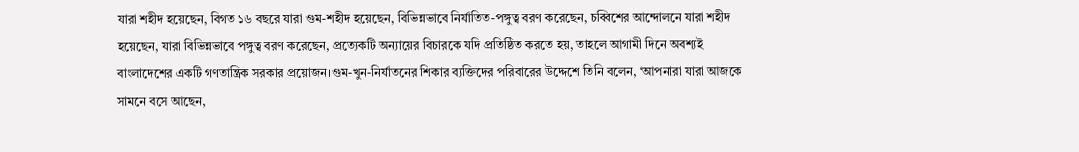যারা শহীদ হয়েছেন, বিগত ১৬ বছরে যারা গুম-শহীদ হয়েছেন, বিভিন্নভাবে নির্যাতিত-পঙ্গুত্ব বরণ করেছেন, চব্বিশের আন্দোলনে যারা শহীদ হয়েছেন, যারা বিভিন্নভাবে পঙ্গুত্ব বরণ করেছেন, প্রত্যেকটি অন্যায়ের বিচারকে যদি প্রতিষ্ঠিত করতে হয়, তাহলে আগামী দিনে অবশ্যই বাংলাদেশের একটি গণতান্ত্রিক সরকার প্রয়োজন।গুম-খুন-নির্যাতনের শিকার ব্যক্তিদের পরিবারের উদ্দেশে তিনি বলেন, ‘আপনারা যারা আজকে সামনে বসে আছেন,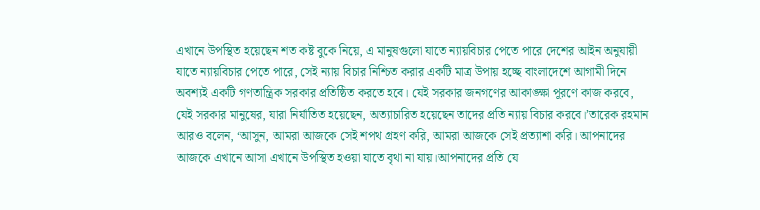এখানে উপস্থিত হয়েছেন শত কষ্ট বুকে নিয়ে, এ মানুষগুলো যাতে ন্যায়বিচার পেতে পারে দেশের আইন অনুযায়ী যাতে ন্যায়বিচার পেতে পারে, সেই ন্যায় বিচার নিশ্চিত করার একটি মাত্র উপায় হচ্ছে বাংলাদেশে আগামী দিনে অবশ্যই একটি গণতান্ত্রিক সরকার প্রতিষ্ঠিত করতে হবে। যেই সরকার জনগণের আকাঙ্ক্ষা পূরণে কাজ করবে, যেই সরকার মানুষের, যারা নির্যাতিত হয়েছেন, অত্যাচারিত হয়েছেন তাদের প্রতি ন্যায় বিচার করবে।’তারেক রহমান আরও বলেন, ‘আসুন, আমরা আজকে সেই শপথ গ্রহণ করি, আমরা আজকে সেই প্রত্যাশা করি। আপনাদের আজকে এখানে আসা এখানে উপস্থিত হওয়া যাতে বৃথা না যায়।আপনাদের প্রতি যে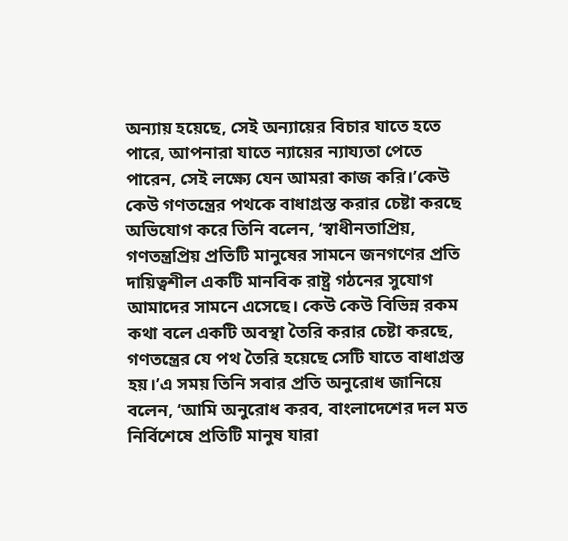অন্যায় হয়েছে, সেই অন্যায়ের বিচার যাতে হতে পারে, আপনারা যাতে ন্যায়ের ন্যায্যতা পেতে পারেন, সেই লক্ষ্যে যেন আমরা কাজ করি।’কেউ কেউ গণতন্ত্রের পথকে বাধাগ্রস্ত করার চেষ্টা করছে অভিযোগ করে তিনি বলেন, ‘স্বাধীনতাপ্রিয়, গণতন্ত্রপ্রিয় প্রতিটি মানুষের সামনে জনগণের প্রতি দায়িত্বশীল একটি মানবিক রাষ্ট্র গঠনের সুযোগ আমাদের সামনে এসেছে। কেউ কেউ বিভিন্ন রকম কথা বলে একটি অবস্থা তৈরি করার চেষ্টা করছে, গণতন্ত্রের যে পথ তৈরি হয়েছে সেটি যাতে বাধাগ্রস্ত হয়।’এ সময় তিনি সবার প্রতি অনুরোধ জানিয়ে বলেন, ‘আমি অনুরোধ করব, বাংলাদেশের দল মত নির্বিশেষে প্রতিটি মানুষ যারা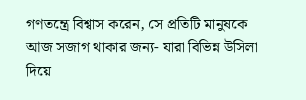গণতন্ত্রে বিশ্বাস করেন, সে প্রতিটি মানুষকে আজ সজাগ থাকার জন্য- যারা বিভিন্ন উসিলা দিয়ে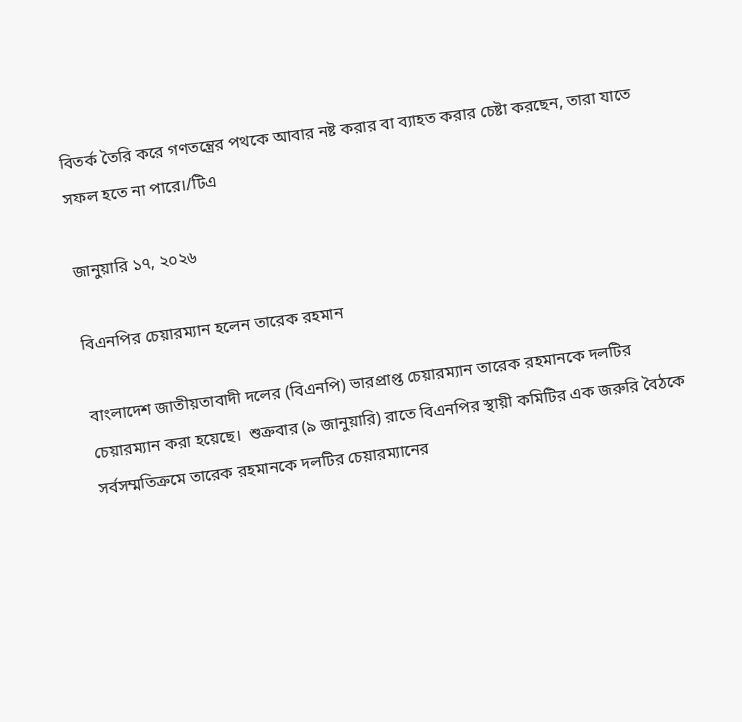বিতর্ক তৈরি করে গণতন্ত্রের পথকে আবার নষ্ট করার বা ব্যাহত করার চেষ্টা করছেন, তারা যাতে সফল হতে না পারে।/টিএ

জানুয়ারি ১৭, ২০২৬

বিএনপির চেয়ারম্যান হলেন তারেক রহমান

বাংলাদেশ জাতীয়তাবাদী দলের (বিএনপি) ভারপ্রাপ্ত চেয়ারম্যান তারেক রহমানকে দলটির চেয়ারম্যান করা হয়েছে।  শুক্রবার (৯ জানুয়ারি) রাতে বিএনপির স্থায়ী কমিটির এক জরুরি বৈঠকে সর্বসম্মতিক্রমে তারেক রহমানকে দলটির চেয়ারম্যানের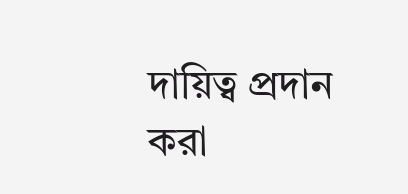দায়িত্ব প্রদান করা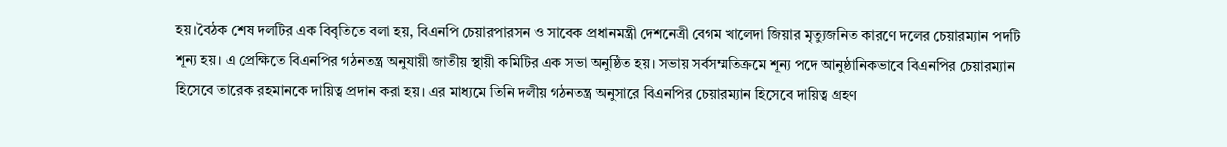হয়।বৈঠক শেষ দলটির এক বিবৃতিতে বলা হয়, বিএনপি চেয়ারপারসন ও সাবেক প্রধানমন্ত্রী দেশনেত্রী বেগম খালেদা জিয়ার মৃত্যুজনিত কারণে দলের চেয়ারম্যান পদটি শূন্য হয়। এ প্রেক্ষিতে বিএনপির গঠনতন্ত্র অনুযায়ী জাতীয় স্থায়ী কমিটির এক সভা অনুষ্ঠিত হয়। সভায় সর্বসম্মতিক্রমে শূন্য পদে আনুষ্ঠানিকভাবে বিএনপির চেয়ারম্যান হিসেবে তারেক রহমানকে দায়িত্ব প্রদান করা হয়। এর মাধ্যমে তিনি দলীয় গঠনতন্ত্র অনুসারে বিএনপির চেয়ারম্যান হিসেবে দায়িত্ব গ্রহণ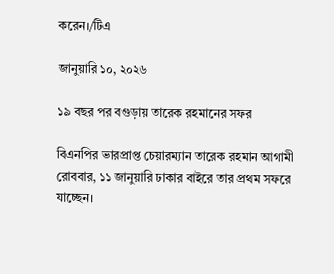করেন।/টিএ

জানুয়ারি ১০, ২০২৬

১৯ বছর পর বগুড়ায় তারেক রহমানের সফর

বিএনপির ভারপ্রাপ্ত চেয়ারম্যান তারেক রহমান আগামী রোববার, ১১ জানুয়ারি ঢাকার বাইরে তার প্রথম সফরে যাচ্ছেন।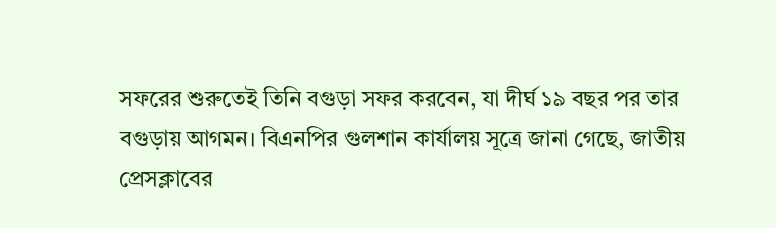সফরের শুরুতেই তিনি বগুড়া সফর করবেন, যা দীর্ঘ ১৯ বছর পর তার বগুড়ায় আগমন। বিএনপির গুলশান কার্যালয় সূত্রে জানা গেছে, জাতীয় প্রেসক্লাবের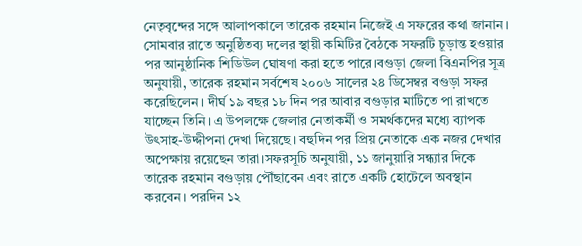নেতৃবৃন্দের সঙ্গে আলাপকালে তারেক রহমান নিজেই এ সফরের কথা জানান। সোমবার রাতে অনুষ্ঠিতব্য দলের স্থায়ী কমিটির বৈঠকে সফরটি চূড়ান্ত হওয়ার পর আনুষ্ঠানিক শিডিউল ঘোষণা করা হতে পারে।বগুড়া জেলা বিএনপির সূত্র অনুযায়ী, তারেক রহমান সর্বশেষ ২০০৬ সালের ২৪ ডিসেম্বর বগুড়া সফর করেছিলেন। দীর্ঘ ১৯ বছর ১৮ দিন পর আবার বগুড়ার মাটিতে পা রাখতে যাচ্ছেন তিনি। এ উপলক্ষে জেলার নেতাকর্মী ও সমর্থকদের মধ্যে ব্যাপক উৎসাহ-উদ্দীপনা দেখা দিয়েছে। বহুদিন পর প্রিয় নেতাকে এক নজর দেখার অপেক্ষায় রয়েছেন তারা।সফরসূচি অনুযায়ী, ১১ জানুয়ারি সন্ধ্যার দিকে তারেক রহমান বগুড়ায় পৌঁছাবেন এবং রাতে একটি হোটেলে অবস্থান করবেন। পরদিন ১২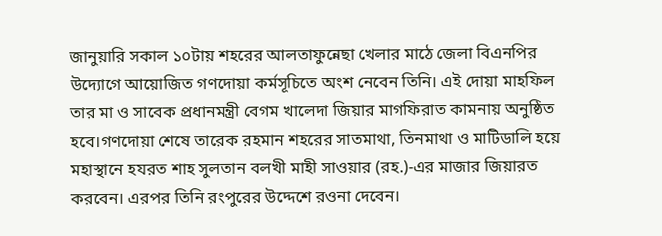জানুয়ারি সকাল ১০টায় শহরের আলতাফুন্নেছা খেলার মাঠে জেলা বিএনপির উদ্যোগে আয়োজিত গণদোয়া কর্মসূচিতে অংশ নেবেন তিনি। এই দোয়া মাহফিল তার মা ও সাবেক প্রধানমন্ত্রী বেগম খালেদা জিয়ার মাগফিরাত কামনায় অনুষ্ঠিত হবে।গণদোয়া শেষে তারেক রহমান শহরের সাতমাথা, তিনমাথা ও মাটিডালি হয়ে মহাস্থানে হযরত শাহ সুলতান বলখী মাহী সাওয়ার (রহ.)-এর মাজার জিয়ারত করবেন। এরপর তিনি রংপুরের উদ্দেশে রওনা দেবেন।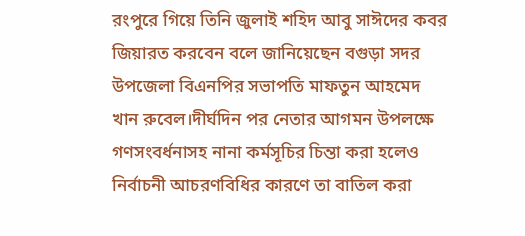রংপুরে গিয়ে তিনি জুলাই শহিদ আবু সাঈদের কবর জিয়ারত করবেন বলে জানিয়েছেন বগুড়া সদর উপজেলা বিএনপির সভাপতি মাফতুন আহমেদ খান রুবেল।দীর্ঘদিন পর নেতার আগমন উপলক্ষে গণসংবর্ধনাসহ নানা কর্মসূচির চিন্তা করা হলেও নির্বাচনী আচরণবিধির কারণে তা বাতিল করা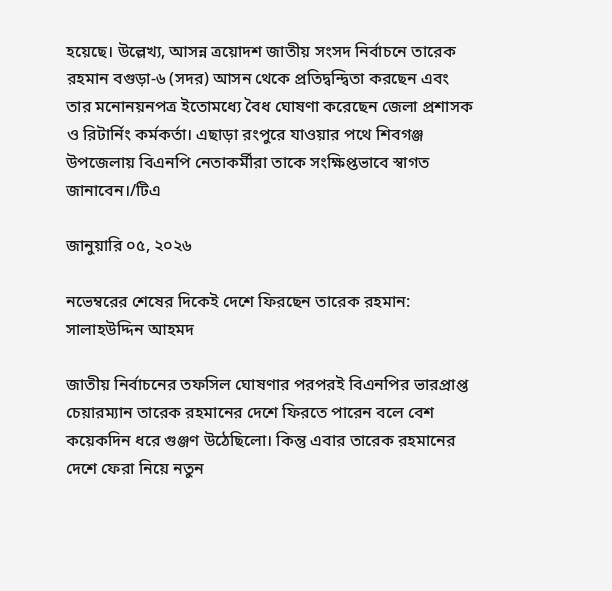হয়েছে। উল্লেখ্য, আসন্ন ত্রয়োদশ জাতীয় সংসদ নির্বাচনে তারেক রহমান বগুড়া-৬ (সদর) আসন থেকে প্রতিদ্বন্দ্বিতা করছেন এবং তার মনোনয়নপত্র ইতোমধ্যে বৈধ ঘোষণা করেছেন জেলা প্রশাসক ও রিটার্নিং কর্মকর্তা। এছাড়া রংপুরে যাওয়ার পথে শিবগঞ্জ উপজেলায় বিএনপি নেতাকর্মীরা তাকে সংক্ষিপ্তভাবে স্বাগত জানাবেন।/টিএ

জানুয়ারি ০৫, ২০২৬

নভেম্বরের শেষের দিকেই দেশে ফিরছেন তারেক রহমান: সালাহউদ্দিন আহমদ

জাতীয় নির্বাচনের তফসিল ঘোষণার পরপরই বিএনপির ভারপ্রাপ্ত চেয়ারম্যান তারেক রহমানের দেশে ফিরতে পারেন বলে বেশ কয়েকদিন ধরে গুঞ্জণ উঠেছিলো। কিন্তু এবার তারেক রহমানের দেশে ফেরা নিয়ে নতুন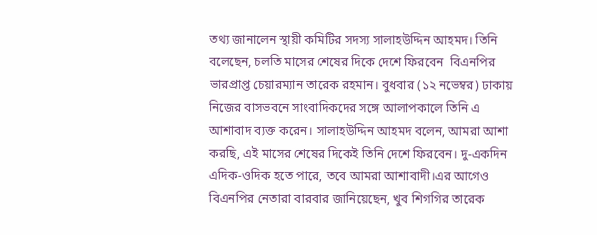তথ্য জানালেন স্থায়ী কমিটির সদস্য সালাহউদ্দিন আহমদ। তিনি বলেছেন, চলতি মাসের শেষের দিকে দেশে ফিরবেন  বিএনপির ভারপ্রাপ্ত চেয়ারম্যান তারেক রহমান। বুধবার (১২ নভেম্বর) ঢাকায় নিজের বাসভবনে সাংবাদিকদের সঙ্গে আলাপকালে তিনি এ আশাবাদ ব্যক্ত করেন। সালাহউদ্দিন আহমদ বলেন, আমরা আশা করছি, এই মাসের শেষের দিকেই তিনি দেশে ফিরবেন। দু-একদিন এদিক-ওদিক হতে পারে, তবে আমরা আশাবাদী।এর আগেও বিএনপির নেতারা বারবার জানিয়েছেন, খুব শিগগির তারেক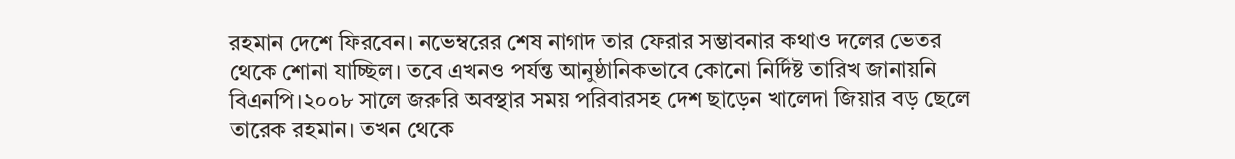রহমান দেশে ফিরবেন। নভেম্বরের শেষ নাগাদ তার ফেরার সম্ভাবনার কথাও দলের ভেতর থেকে শোনা যাচ্ছিল। তবে এখনও পর্যন্ত আনুষ্ঠানিকভাবে কোনো নির্দিষ্ট তারিখ জানায়নি বিএনপি।২০০৮ সালে জরুরি অবস্থার সময় পরিবারসহ দেশ ছাড়েন খালেদা জিয়ার বড় ছেলে তারেক রহমান। তখন থেকে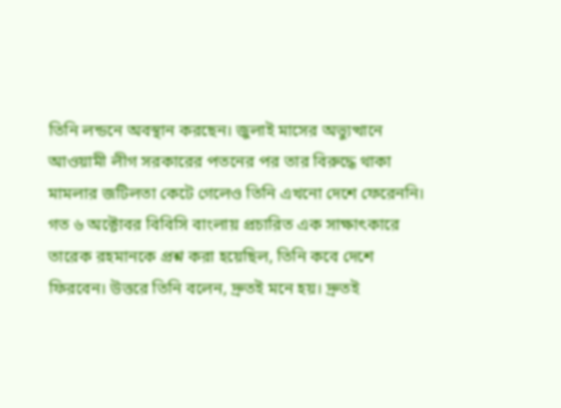তিনি লন্ডনে অবস্থান করছেন। জুলাই মাসের অভ্যুত্থানে আওয়ামী লীগ সরকারের পতনের পর তার বিরুদ্ধে থাকা মামলার জটিলতা কেটে গেলেও তিনি এখনো দেশে ফেরেননি। গত ৬ অক্টোবর বিবিসি বাংলায় প্রচারিত এক সাক্ষাৎকারে তারেক রহমানকে প্রশ্ন করা হয়েছিল, তিনি কবে দেশে ফিরবেন। উত্তরে তিনি বলেন, দ্রুতই মনে হয়। দ্রুতই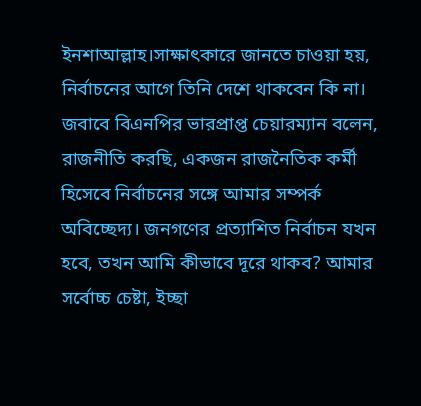ইনশাআল্লাহ।সাক্ষাৎকারে জানতে চাওয়া হয়, নির্বাচনের আগে তিনি দেশে থাকবেন কি না। জবাবে বিএনপির ভারপ্রাপ্ত চেয়ারম্যান বলেন, রাজনীতি করছি, একজন রাজনৈতিক কর্মী হিসেবে নির্বাচনের সঙ্গে আমার সম্পর্ক অবিচ্ছেদ্য। জনগণের প্রত্যাশিত নির্বাচন যখন হবে, তখন আমি কীভাবে দূরে থাকব? আমার সর্বোচ্চ চেষ্টা, ইচ্ছা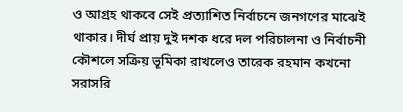ও আগ্রহ থাকবে সেই প্রত্যাশিত নির্বাচনে জনগণের মাঝেই থাকার। দীর্ঘ প্রায় দুই দশক ধরে দল পরিচালনা ও নির্বাচনী কৌশলে সক্রিয় ভূমিকা রাখলেও তারেক রহমান কখনো সরাসরি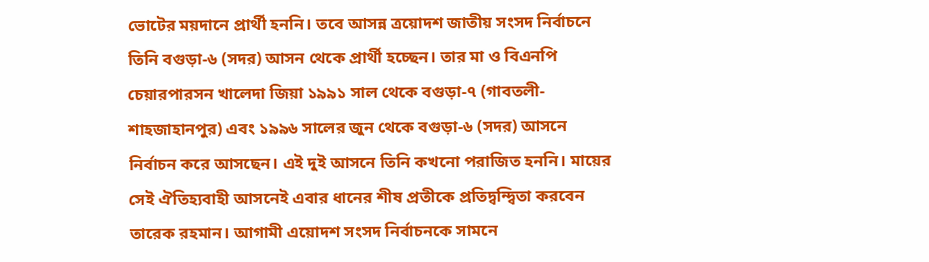ভোটের ময়দানে প্রার্থী হননি। তবে আসন্ন ত্রয়োদশ জাতীয় সংসদ নির্বাচনে তিনি বগুড়া-৬ (সদর) আসন থেকে প্রার্থী হচ্ছেন। তার মা ও বিএনপি চেয়ারপারসন খালেদা জিয়া ১৯৯১ সাল থেকে বগুড়া-৭ (গাবতলী-শাহজাহানপুর) এবং ১৯৯৬ সালের জুন থেকে বগুড়া-৬ (সদর) আসনে নির্বাচন করে আসছেন। এই দুই আসনে তিনি কখনো পরাজিত হননি। মায়ের সেই ঐতিহ্যবাহী আসনেই এবার ধানের শীষ প্রতীকে প্রতিদ্বন্দ্বিতা করবেন তারেক রহমান। আগামী এয়োদশ সংসদ নির্বাচনকে সামনে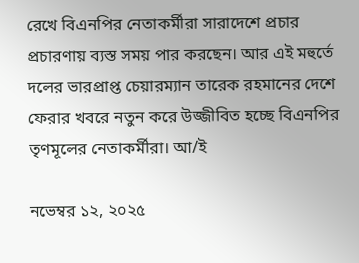রেখে বিএনপির নেতাকর্মীরা সারাদেশে প্রচার প্রচারণায় ব্যস্ত সময় পার করছেন। আর এই মহুর্তে দলের ভারপ্রাপ্ত চেয়ারম্যান তারেক রহমানের দেশে ফেরার খবরে নতুন করে উজ্জীবিত হচ্ছে বিএনপির তৃণমূলের নেতাকর্মীরা। আ/ই

নভেম্বর ১২, ২০২৫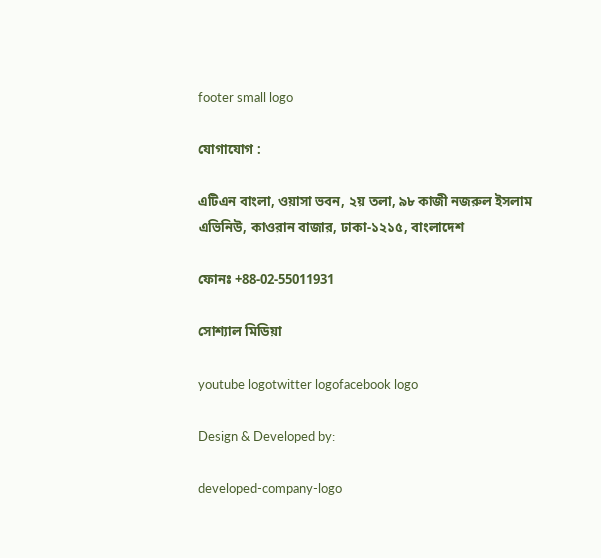footer small logo

যোগাযোগ :

এটিএন বাংলা, ওয়াসা ভবন, ২য় তলা, ৯৮ কাজী নজরুল ইসলাম এভিনিউ, কাওরান বাজার, ঢাকা-১২১৫, বাংলাদেশ

ফোনঃ +88-02-55011931

সোশ্যাল মিডিয়া

youtube logotwitter logofacebook logo

Design & Developed by:

developed-company-logo